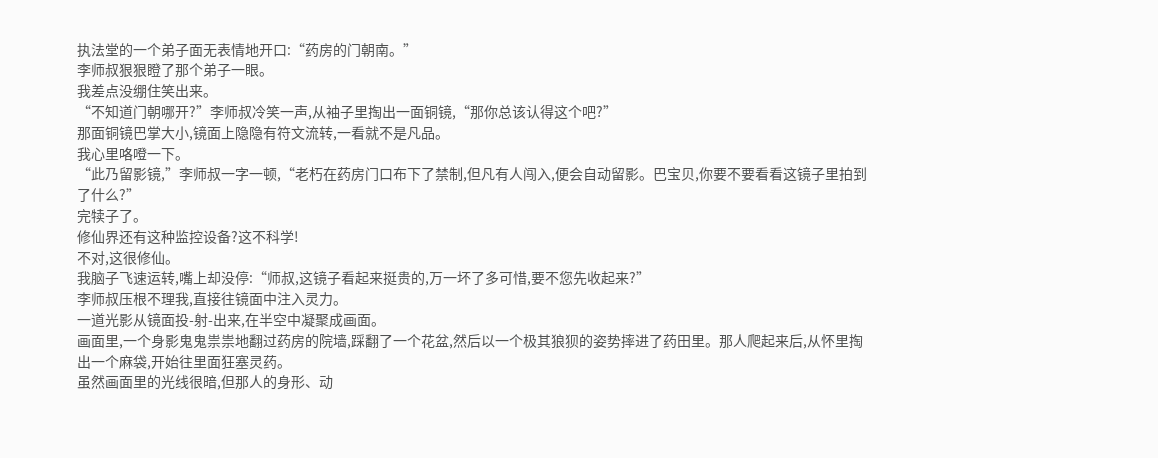执法堂的一个弟子面无表情地开口:“药房的门朝南。”
李师叔狠狠瞪了那个弟子一眼。
我差点没绷住笑出来。
“不知道门朝哪开?”李师叔冷笑一声,从袖子里掏出一面铜镜,“那你总该认得这个吧?”
那面铜镜巴掌大小,镜面上隐隐有符文流转,一看就不是凡品。
我心里咯噔一下。
“此乃留影镜,”李师叔一字一顿,“老朽在药房门口布下了禁制,但凡有人闯入,便会自动留影。巴宝贝,你要不要看看这镜子里拍到了什么?”
完犊子了。
修仙界还有这种监控设备?这不科学!
不对,这很修仙。
我脑子飞速运转,嘴上却没停:“师叔,这镜子看起来挺贵的,万一坏了多可惜,要不您先收起来?”
李师叔压根不理我,直接往镜面中注入灵力。
一道光影从镜面投-射-出来,在半空中凝聚成画面。
画面里,一个身影鬼鬼祟祟地翻过药房的院墙,踩翻了一个花盆,然后以一个极其狼狈的姿势摔进了药田里。那人爬起来后,从怀里掏出一个麻袋,开始往里面狂塞灵药。
虽然画面里的光线很暗,但那人的身形、动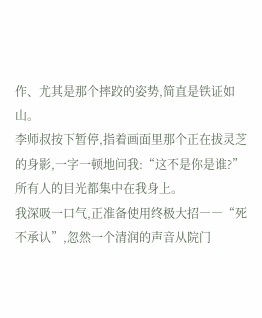作、尤其是那个摔跤的姿势,简直是铁证如山。
李师叔按下暂停,指着画面里那个正在拔灵芝的身影,一字一顿地问我:“这不是你是谁?”
所有人的目光都集中在我身上。
我深吸一口气,正准备使用终极大招――“死不承认”,忽然一个清润的声音从院门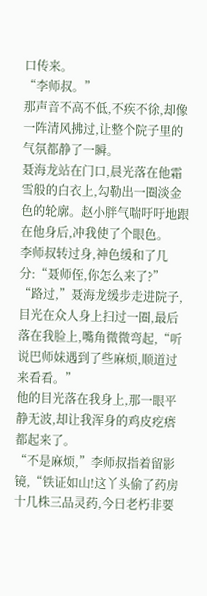口传来。
“李师叔。”
那声音不高不低,不疾不徐,却像一阵清风拂过,让整个院子里的气氛都静了一瞬。
聂海龙站在门口,晨光落在他霜雪般的白衣上,勾勒出一圈淡金色的轮廓。赵小胖气喘吁吁地跟在他身后,冲我使了个眼色。
李师叔转过身,神色缓和了几分:“聂师侄,你怎么来了?”
“路过,”聂海龙缓步走进院子,目光在众人身上扫过一圈,最后落在我脸上,嘴角微微弯起,“听说巴师妹遇到了些麻烦,顺道过来看看。”
他的目光落在我身上,那一眼平静无波,却让我浑身的鸡皮疙瘩都起来了。
“不是麻烦,”李师叔指着留影镜,“铁证如山!这丫头偷了药房十几株三品灵药,今日老朽非要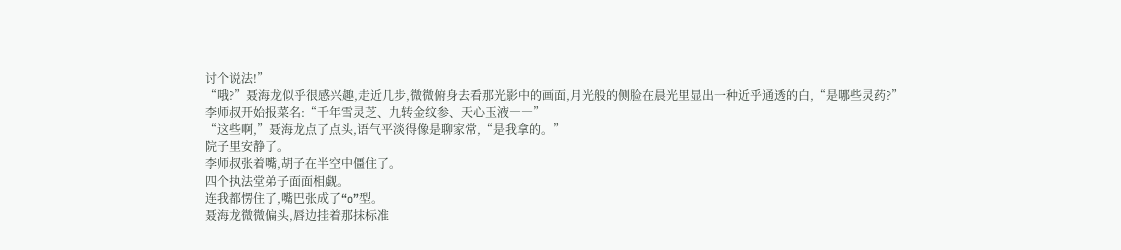讨个说法!”
“哦?”聂海龙似乎很感兴趣,走近几步,微微俯身去看那光影中的画面,月光般的侧脸在晨光里显出一种近乎通透的白,“是哪些灵药?”
李师叔开始报菜名:“千年雪灵芝、九转金纹参、天心玉液――”
“这些啊,”聂海龙点了点头,语气平淡得像是聊家常,“是我拿的。”
院子里安静了。
李师叔张着嘴,胡子在半空中僵住了。
四个执法堂弟子面面相觑。
连我都愣住了,嘴巴张成了“o”型。
聂海龙微微偏头,唇边挂着那抹标准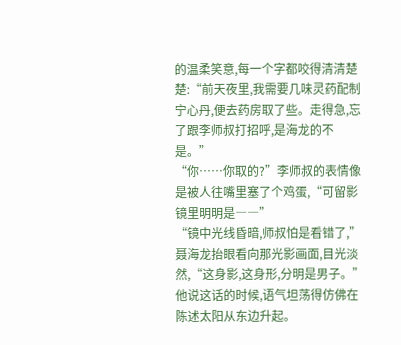的温柔笑意,每一个字都咬得清清楚楚:“前天夜里,我需要几味灵药配制宁心丹,便去药房取了些。走得急,忘了跟李师叔打招呼,是海龙的不是。”
“你……你取的?”李师叔的表情像是被人往嘴里塞了个鸡蛋,“可留影镜里明明是――”
“镜中光线昏暗,师叔怕是看错了,”聂海龙抬眼看向那光影画面,目光淡然,“这身影,这身形,分明是男子。”
他说这话的时候,语气坦荡得仿佛在陈述太阳从东边升起。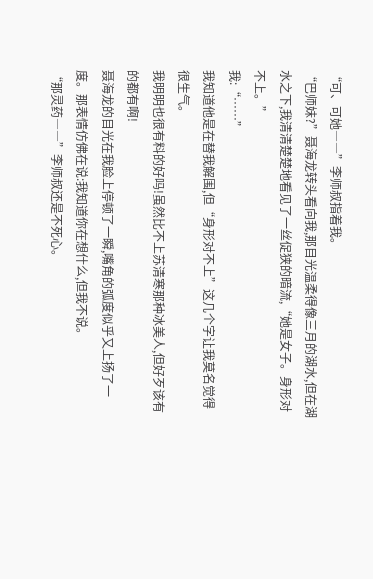“可、可她――”李师叔指着我。
“巴师妹?”聂海龙转头看向我,那目光温柔得像三月的湖水,但在湖水之下,我清清楚楚地看见了一丝促狭的暗流,“她是女子。身形对不上。”
我:“……”
我知道他是在替我解围,但“身形对不上”这几个字让我莫名觉得很生气。
我明明也很有料的好吗!虽然比不上苏清寒那种冰美人,但好歹该有的都有啊!
聂海龙的目光在我脸上停顿了一瞬,嘴角的弧度似乎又上扬了一度。那表情仿佛在说:我知道你在想什么,但我不说。
“那灵药――”李师叔还是不死心。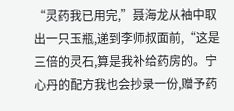“灵药我已用完,”聂海龙从袖中取出一只玉瓶,递到李师叔面前,“这是三倍的灵石,算是我补给药房的。宁心丹的配方我也会抄录一份,赠予药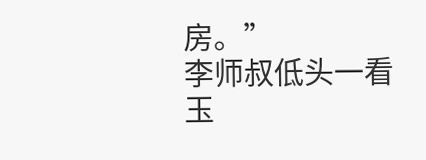房。”
李师叔低头一看玉